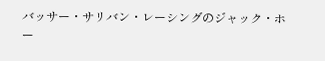バッサー・サリバン・レーシングのジャック・ホー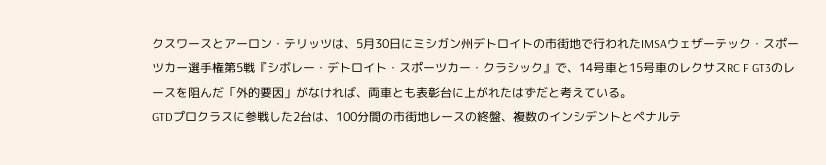クスワースとアーロン・テリッツは、5月30日にミシガン州デトロイトの市街地で行われたIMSAウェザーテック・スポーツカー選手権第5戦『シボレー・デトロイト・スポーツカー・クラシック』で、14号車と15号車のレクサスRC F GT3のレースを阻んだ「外的要因」がなければ、両車とも表彰台に上がれたはずだと考えている。
GTDプロクラスに参戦した2台は、100分間の市街地レースの終盤、複数のインシデントとペナルテ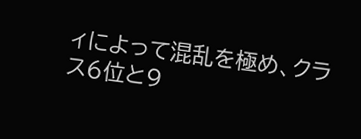ィによって混乱を極め、クラス6位と9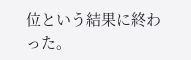位という結果に終わった。